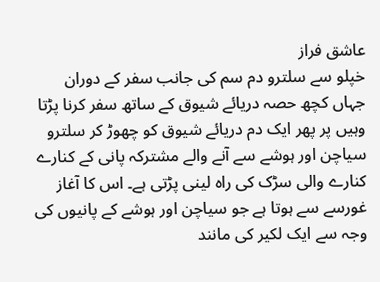عاشق فراز
خپلو سے سلترو دم سم کی جانب سفر کے دوران جہاں کچھ حصہ دریائے شیوق کے ساتھ سفر کرنا پڑتا وہیں پر پھر ایک دم دریائے شیوق کو چھوڑ کر سلترو سیاچن اور ہوشے سے آنے والے مشترکہ پانی کے کنارے کنارے والی سڑک کی راہ لینی پڑتی ہے۔ اس کا آغاز غورسے سے ہوتا ہے جو سیاچن اور ہوشے کے پانیوں کی وجہ سے ایک لکیر کی مانند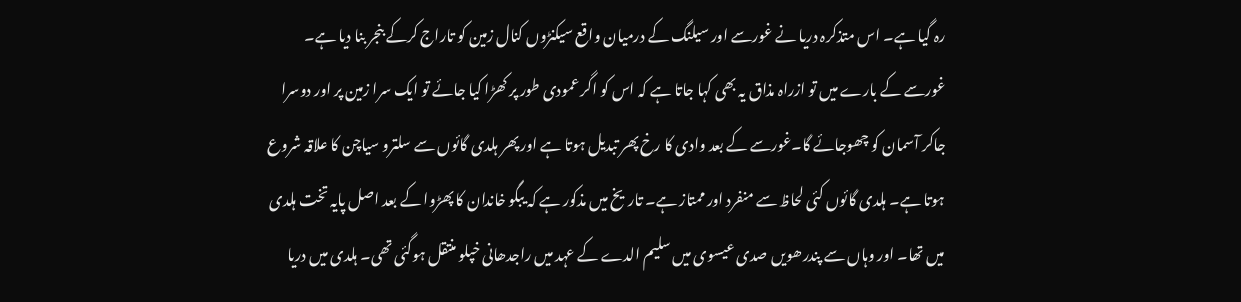رہ گیا ہے۔ اس متذکرہ دریا نے غورسے اور سیلنگ کے درمیان واقع سیکنڑوں کنال زمین کو تاراج کرکے بنجر بنا دیا ہے۔ غورسے کے بارے میں تو ازراہ مذاق یہ بھی کہا جاتا ہے کہ اس کو اگر عمودی طور پر کھڑا کیا جائے تو ایک سرا زمین پر اور دوسرا جاکر آسمان کو چھوجائے گا۔غورسے کے بعد وادی کا رخ پھر تبدیل ہوتا ہے اور پھر ہلدی گائوں سے سلترو سیاچن کا علاقہ شروع ہوتا ہے۔ ہلدی گائوں کئی لحاظ سے منفرد اور ممتاز ہے۔ تاریخ میں مذکور ہے کہ یبگو خاندان کا پھڑوا کے بعد اصل پایہ تخت ہلدی میں تھا۔ اور وہاں سے پندرھویں صدی عیسوی میں سلیم الدے کے عہد میں راجدھانی خپلو منتقل ہوگئی تھی۔ ہلدی میں دریا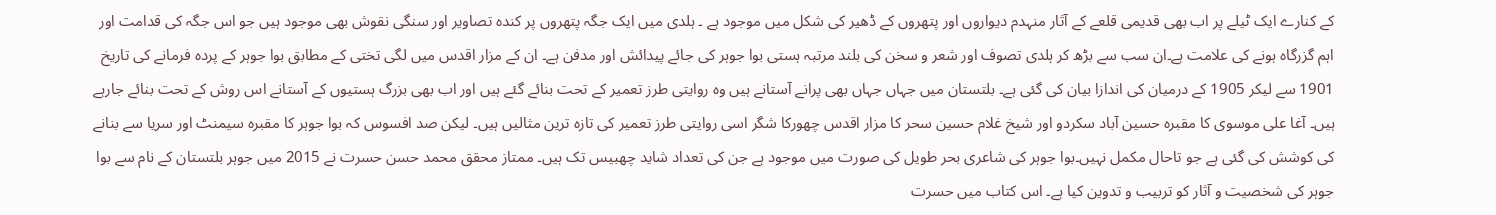کے کنارے ایک ٹیلے پر اب بھی قدیمی قلعے کے آثار منہدم دیواروں اور پتھروں کے ڈھیر کی شکل میں موجود ہے ۔ ہلدی میں ایک جگہ پتھروں پر کندہ تصاویر اور سنگی نقوش بھی موجود ہیں جو اس جگہ کی قدامت اور اہم گزرگاہ ہونے کی علامت ہے۔ان سب سے بڑھ کر ہلدی تصوف اور شعر و سخن کی بلند مرتبہ ہستی بوا جوہر کی جائے پیدائش اور مدفن ہے۔ ان کے مزار اقدس میں لگی تختی کے مطابق بوا جوہر کے پردہ فرمانے کی تاریخ 1901 سے لیکر 1905 کے درمیان کی اندازا بیان کی گئی ہے۔ بلتستان میں جہاں جہاں بھی پرانے آستانے ہیں وہ روایتی طرز تعمیر کے تحت بنائے گئے ہیں اور اب بھی بزرگ ہستیوں کے آستانے اس روش کے تحت بنائے جارہے ہیں۔ آغا علی موسوی کا مقبرہ حسین آباد سکردو اور شیخ غلام حسین سحر کا مزار اقدس چھورکا شگر اسی روایتی طرز تعمیر کی تازہ ترین مثالیں ہیں۔ لیکن صد افسوس کہ بوا جوہر کا مقبرہ سیمنٹ اور سریا سے بنانے کی کوشش کی گئی ہے جو تاحال مکمل نہیں۔بوا جوہر کی شاعری بحر طویل کی صورت میں موجود ہے جن کی تعداد شاید چھبیس تک ہیں۔ ممتاز محقق محمد حسن حسرت نے 2015 میں جوہر بلتستان کے نام سے بوا جوہر کی شخصیت و آثار کو تربیب و تدوین کیا ہے۔ اس کتاب میں حسرت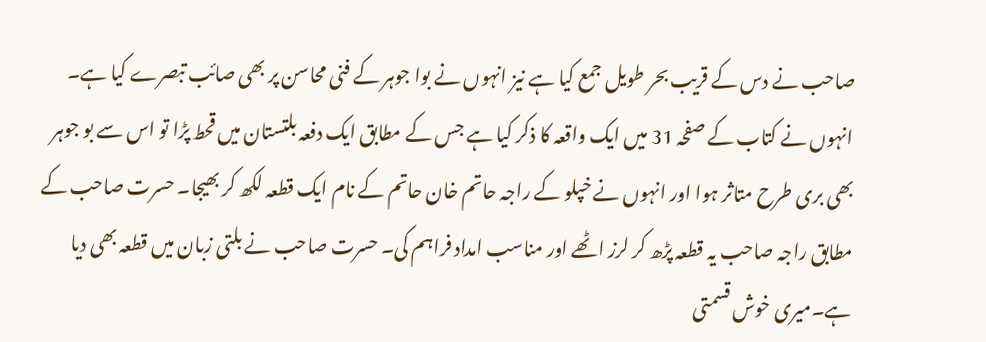صاحب نے دس کے قریب بحر طویل جمع کیا ہے نیز انہوں نے بوا جوہر کے فنی محاسن پر بھی صائب تبصرے کیا ہے۔ انہوں نے کتاب کے صفحہ 31 میں ایک واقعہ کا ذکر کیا ہے جس کے مطابق ایک دفعہ بلتستان میں قحط پڑا تو اس سے بو جوہر بھی بری طرح متاثر ہوا اور انہوں نے خپلو کے راجہ حاتم خان حاتم کے نام ایک قطعہ لکھ کر بھیجا۔ حسرت صاحب کے مطابق راجہ صاحب یہ قطعہ پڑھ کر لرز اٹھے اور مناسب امداد فراہم کی۔ حسرت صاحب نے بلتی زبان میں قطعہ بھی دیا ہے۔میری خوش قسمتی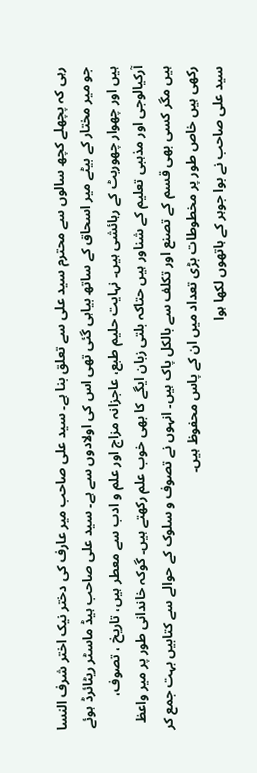رہی کہ پچھلے کچھ سالوں سے محترم سید علی سے تعلق بنا ہے۔ سید علی صاحب میر عارف کی دختر نیک اختر شرف النسا جو میر مختار کے بیٹے میر اسحاق کے ساتھ بیاہی گئی تھی اس کی اولادوں سے ہے۔ سید علی صاحب ہیڈ ماسٹر ریٹائرڈ ہوئے ہیں اور چھوار چھوربٹ کے رہائشی ہیں۔ نہایت حلیم طبع، عاجزانہ مزاج اور علم و ادب سے معطر ہیں، تاریخ ، تصوف، آرکیالوجی اور مذہبی تعلیم کے شناور ہیں حتاکہ بلتی زبان ایگے کا بھی خوب علم رکھتے ہیں۔ گوکہ خاندانی طور پر میر واعظ ہیں مگر کسی بھی قسم کے تصنع اور تکلف سے بالکل پاک ہیں۔ انہوں نے تصوف و سلوک کے حوالے سے کتابیں بہت جمع کر رکھی ہیں خاص طور پر مخطوطات بڑی تعداد میں ان کے پاس محفوظ ہیں۔
سید علی صاحب نے بوا جوہر کے ہاتھوں لکھا ہوا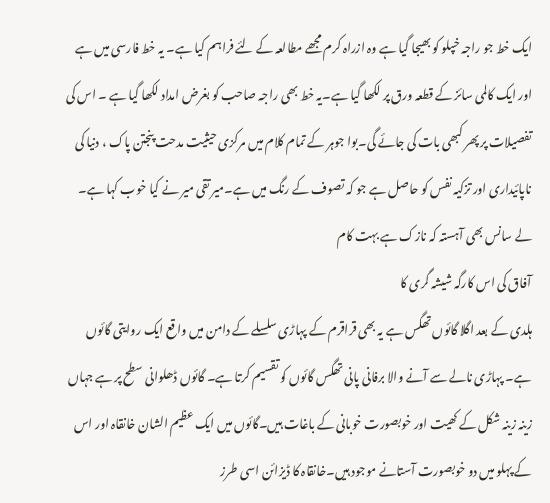ایک خط جو راجہ خپلو کو بھیجا گیا ہے وہ ازراہ کرم مجھے مطالعہ کے لئے فراہم کیا ہے۔ یہ خط فارسی میں ہے اور ایک کالمی سائز کے قطعہ ورق پر لکھا گیا ہے۔یہ خط بھی راجہ صاحب کو بغرض امداد لکھا گیا ہے ۔ اس کی تفصیلات پر پھر کبھی بات کی جائے گی۔بوا جوہر کے تمام کلام میں مرکزی حیثیت مدحت پنجتن پاک ، دنیا کی ناپائیداری اور تزکیہ نفس کو حاصل ہے جو کہ تصوف کے رنگ میں ہے۔میر تقی میر نے کیا خوب کہا ہے۔
لے سانس بھی آہستہ کہ نازک ہے بہت کام
آفاق کی اس کارگہ شیشہ گری کا
ہلدی کے بعد اگلا گائوں تھگس ہے یہ بھی قراقرم کے پہاڑی سلسلے کے دامن میں واقع ایک روایتی گائوں ہے۔ پہاڑی نالے سے آنے والا برفانی پانی تھگس گائوں کو تقسیم کرتا ہے۔ گائوں ڈھلوانی سطح پر ہے جہاں زینہ زینہ شکل کے کھیت اور خوبصورت خوبانی کے باغات ہیں۔گائوں میں ایک عظیم الشان خانقاہ اور اس کے پہلو میں دو خوبصورت آستانے موجود ہیں۔خانقاہ کا ڈیزائن اسی طرز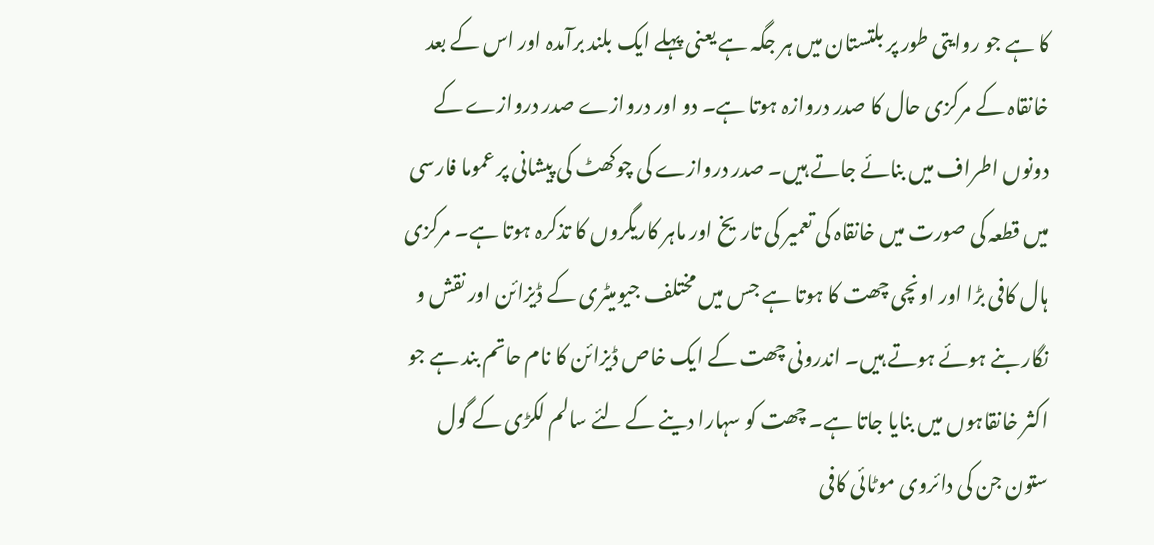کا ہے جو روایتی طور پر بلتستان میں ہر جگہ ہے یعنی پہلے ایک بلند برآمدہ اور اس کے بعد خانقاہ کے مرکزی حال کا صدر دروازہ ہوتا ہے۔ دو اور دروازے صدر دروازے کے دونوں اطراف میں بنائے جاتے ہیں۔ صدر دروازے کی چوکھٹ کی پیشانی پر عموما فارسی میں قطعہ کی صورت میں خانقاہ کی تعمیر کی تاریخ اور ماہر کاریگروں کا تذکرہ ہوتا ہے۔ مرکزی ہال کافی بڑا اور اونچی چھت کا ہوتا ہے جس میں مختلف جیومیٹری کے ڈیزائن اور نقش و نگار بنے ہوئے ہوتے ہیں۔ اندرونی چھت کے ایک خاص ڈیزائن کا نام حاتم بند ہے جو اکثر خانقاہوں میں بنایا جاتا ہے۔ چھت کو سہارا دینے کے لئے سالم لکڑی کے گول ستون جن کی دائروی موٹائی کافی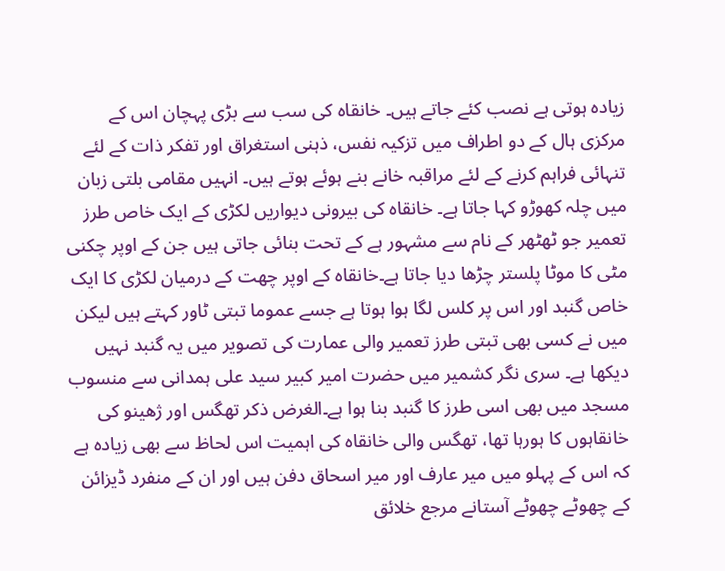زیادہ ہوتی ہے نصب کئے جاتے ہیں۔ خانقاہ کی سب سے بڑی پہچان اس کے مرکزی ہال کے دو اطراف میں تزکیہ نفس، ذہنی استغراق اور تفکر ذات کے لئے تنہائی فراہم کرنے کے لئے مراقبہ خانے بنے ہوئے ہوتے ہیں۔ انہیں مقامی بلتی زبان میں چلہ کھوڑو کہا جاتا ہے۔ خانقاہ کی بیرونی دیواریں لکڑی کے ایک خاص طرز تعمیر جو ٹھٹھر کے نام سے مشہور ہے کے تحت بنائی جاتی ہیں جن کے اوپر چکنی مٹی کا موٹا پلستر چڑھا دیا جاتا ہے۔خانقاہ کے اوپر چھت کے درمیان لکڑی کا ایک خاص گنبد اور اس پر کلس لگا ہوا ہوتا ہے جسے عموما تبتی ٹاور کہتے ہیں لیکن میں نے کسی بھی تبتی طرز تعمیر والی عمارت کی تصویر میں یہ گنبد نہیں دیکھا ہے۔ سری نگر کشمیر میں حضرت امیر کبیر سید علی ہمدانی سے منسوب مسجد میں بھی اسی طرز کا گنبد بنا ہوا ہے۔الغرض ذکر تھگس اور ژھینو کی خانقاہوں کا ہورہا تھا، تھگس والی خانقاہ کی اہمیت اس لحاظ سے بھی زیادہ ہے کہ اس کے پہلو میں میر عارف اور میر اسحاق دفن ہیں اور ان کے منفرد ڈیزائن کے چھوٹے چھوٹے آستانے مرجع خلائق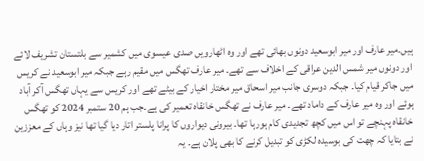ہیں۔میر عارف اور میر ابوسعید دونوں بھائی تھے اور وہ اٹھارویں صدی عیسوی میں کشمیر سے بلتستان تشریف لائے اور دونوں میر شمس الدین عراقی کے اخلاف سے تھے۔ میر عارف تھگس میں مقیم رہے جبکہ میر ابوسعید نے کریس میں جاکر قیام کیا۔ جبکہ دوسری جانب میر اسحاق میر مختار اخیار کے بیٹے تھے اور کریس سے یہاں تھگس آکر آباد ہوئے اور وہ میر عارف کے داماد تھے۔ میر عارف نے تھگس خانقاہ تعمیر کی ہے۔جب ہم 20 ستمبر 2024 کو تھگس خانقاہ پہنچے تو اس میں کچھ تجدیدی کام ہورہا تھا۔ بیرونی دیواروں کا پرانا پلستر اتار دیا گیا تھا نیز وہاں کے معززین نے بتایا کہ چھت کی بوسیدہ لکڑی کو تبدیل کرنے کا بھی پلان ہے۔ یہ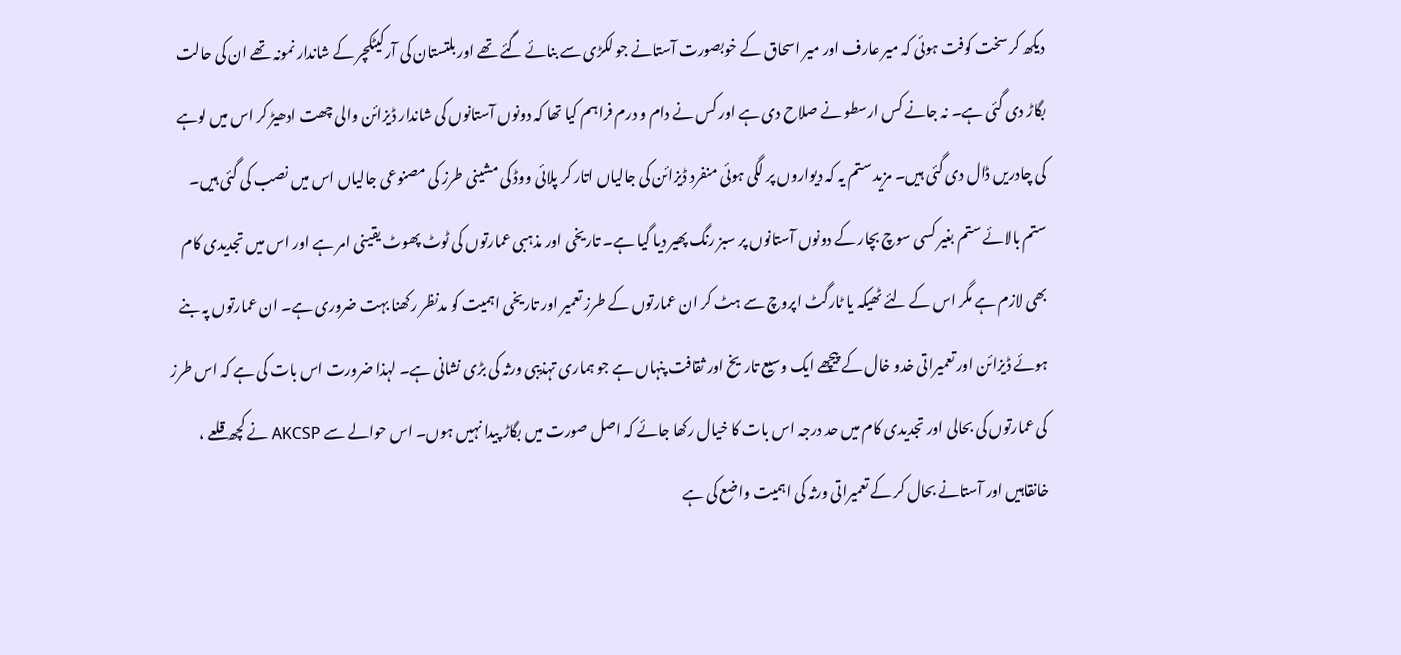دیکھ کر سخت کوفت ہوئی کہ میر عارف اور میر اسحاق کے خوبصورت آستانے جو لکڑی سے بنائے گئے تھے اور بلتستان کی آرکیٹکچر کے شاندار نمونہ تھے ان کی حالت بگاڑ دی گئی ہے۔ نہ جانے کس ارسطو نے صلاح دی ہے اور کس نے دام و درم فراہم کیا تھا کہ دونوں آستانوں کی شاندار ڈیزائن والی چھت ادھیڑ کر اس میں لوہے کی چادریں ڈال دی گئی ہیں۔ مزید ستم یہ کہ دیواروں پر لگی ہوئی منفرد ڈیزائن کی جالیاں اتار کر پلائی ووڈ کی مشینی طرز کی مصنوعی جالیاں اس میں نصب کی گئی ہیں۔ ستم بالائے ستم بغیر کسی سوچ بچار کے دونوں آستانوں پر سبز رنگ پھیر دیا گیا ہے۔ تاریخی اور مذہبی عمارتوں کی ٹوٹ پھوٹ یقینی امر ہے اور اس میں تجدیدی کام بھی لازم ہے مگر اس کے لئے ٹھیکہ یا ٹارگٹ اپروچ سے ہٹ کر ان عمارتوں کے طرز تعمیر اور تاریخی اہمیت کو مدنظر رکھنا بہت ضروری ہے۔ ان عمارتوں پہ بنے ہوئے ڈیزائن اور تعمیراتی خدو خال کے پیچھے ایک وسیع تاریخ اور ثقافت پنہاں ہے جو ہماری تہذیبی ورثہ کی بڑی نشانی ہے۔ لہذا ضرورت اس بات کی ہے کہ اس طرز کی عمارتوں کی بحالی اور تجدیدی کام میں حد درجہ اس بات کا خیال رکھا جائے کہ اصل صورت میں بگاڑ پیدا نہیں ہوں۔ اس حوالے سے AKCSP نے کچھ قلعے ، خانقاہیں اور آستانے بحال کر کے تعمیراتی ورثہ کی اہمیت واضع کی ہے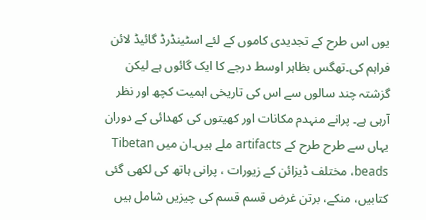یوں اس طرح کے تجدیدی کاموں کے لئے اسٹینڈرڈ گائیڈ لائن فراہم کی۔تھگس بظاہر اوسط درجے کا ایک گائوں ہے لیکن گزشتہ چند سالوں سے اس کی تاریخی اہمیت کچھ اور نظر آرہی ہے۔ پرانے منہدم مکانات اور کھیتوں کی کھدائی کے دوران یہاں سے طرح طرح کے artifacts ملے ہیں۔ان میں Tibetan beads، مختلف ڈیزائن کے زیورات ، پرانی ہاتھ کی لکھی گئی کتابیں، منکے، برتن غرض قسم قسم کی چیزیں شامل ہیں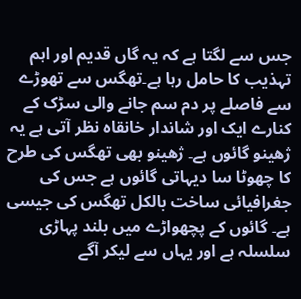جس سے لگتا ہے کہ یہ گاں قدیم اور اہم تہذیب کا حامل رہا ہے۔تھگس سے تھوڑے سے فاصلے پر دم سم جانے والی سڑک کے کنارے ایک اور شاندار خانقاہ نظر آتی ہے یہ ژھینو گائوں ہے۔ ژھینو بھی تھگس کی طرح کا چھوٹا سا دیہاتی گائوں ہے جس کی جغرافیائی ساخت بالکل تھگس کی جیسی ہے۔ گائوں کے پچھواڑے میں بلند پہاڑی سلسلہ ہے اور یہاں سے لیکر آگے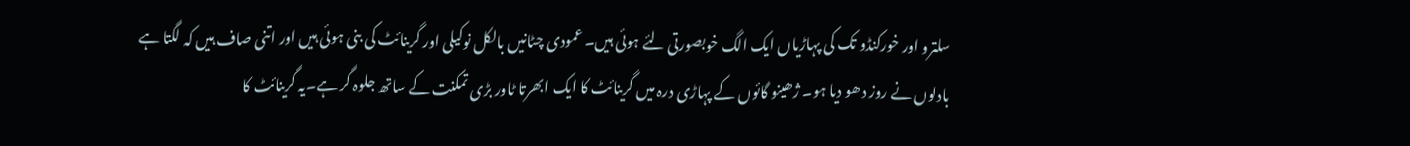سلترو اور خورکنڈو تک کی پہاڑیاں ایک الگ خوبصورتی لئے ہوئی ہیں۔ عمودی چٹانیں بالکل نوکیلی اور گرینائٹ کی بنی ہوئی ہیں اور اتنی صاف ہیں کہ لگتا ہے بادلوں نے روز دھو دیا ہو۔ ژھینو گائوں کے پہاڑی درہ میں گرینائٹ کا ایک ابھرتا ٹاور بڑی تمکنت کے ساتھ جلوہ گر ہے۔یہ گرینائٹ کا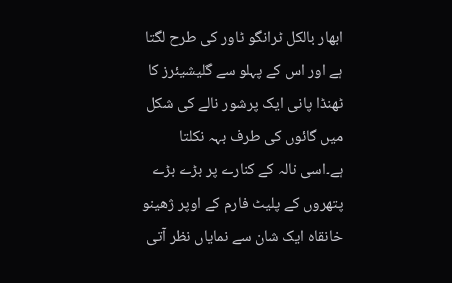ابھار بالکل ٹرانگو ٹاور کی طرح لگتا ہے اور اس کے پہلو سے گلیشیئرز کا ٹھنڈا پانی ایک پرشور نالے کی شکل میں گائوں کی طرف بہہ نکلتا ہے۔اسی نالہ کے کنارے پر بڑے بڑے پتھروں کے پلیٹ فارم کے اوپر ژھینو خانقاہ ایک شان سے نمایاں نظر آتی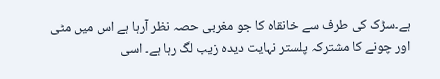ہے۔سڑک کی طرف سے خانقاہ کا جو مغربی حصہ نظر آرہا ہے اس میں مٹی اور چونے کا مشترکہ پلستر نہایت دیدہ زیب لگ رہا ہے۔ اسی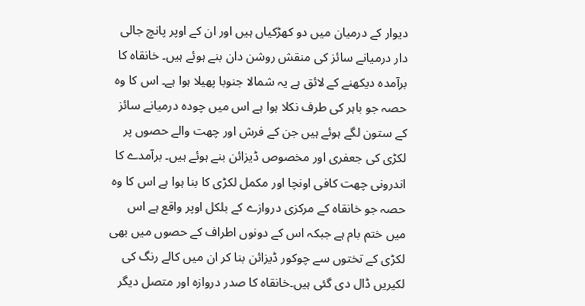دیوار کے درمیان میں دو کھڑکیاں ہیں اور ان کے اوپر پانچ جالی دار درمیانے سائز کی منقش روشن دان بنے ہوئے ہیں۔ خانقاہ کا برآمدہ دیکھنے کے لائق ہے یہ شمالا جنوبا پھیلا ہوا ہے۔ اس کا وہ حصہ جو باہر کی طرف نکلا ہوا ہے اس میں چودہ درمیانے سائز کے ستون لگے ہوئے ہیں جن کے فرش اور چھت والے حصوں پر لکڑی کی جعفری اور مخصوص ڈیزائن بنے ہوئے ہیں۔ برآمدے کا اندرونی چھت کافی اونچا اور مکمل لکڑی کا بنا ہوا ہے اس کا وہ حصہ جو خانقاہ کے مرکزی دروازے کے بلکل اوپر واقع ہے اس میں ختم بام ہے جبکہ اس کے دونوں اطراف کے حصوں میں بھی لکڑی کے تختوں سے چوکور ڈیزائن بنا کر ان میں کالے رنگ کی لکیریں ڈال دی گئی ہیں۔خانقاہ کا صدر دروازہ اور متصل دیگر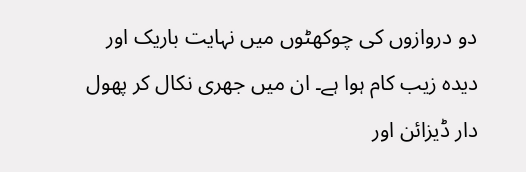دو دروازوں کی چوکھٹوں میں نہایت باریک اور دیدہ زیب کام ہوا ہے۔ ان میں جھری نکال کر پھول دار ڈیزائن اور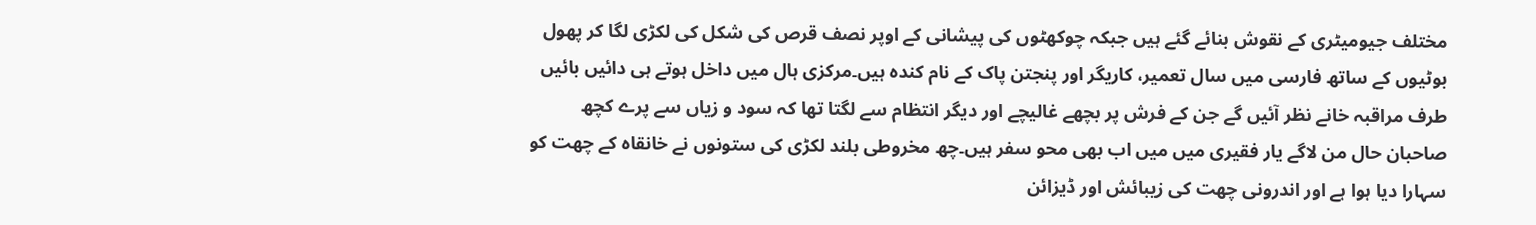مختلف جیومیٹری کے نقوش بنائے گئے ہیں جبکہ چوکھٹوں کی پیشانی کے اوپر نصف قرص کی شکل کی لکڑی لگا کر پھول بوٹیوں کے ساتھ فارسی میں سال تعمیر، کاریگر اور پنجتن پاک کے نام کندہ ہیں۔مرکزی ہال میں داخل ہوتے ہی دائیں بائیں طرف مراقبہ خانے نظر آئیں گے جن کے فرش پر بچھے غالیچے اور دیگر انتظام سے لگتا تھا کہ سود و زیاں سے پرے کچھ صاحبان حال من لاگے یار فقیری میں میں اب بھی محو سفر ہیں۔چھ مخروطی بلند لکڑی کی ستونوں نے خانقاہ کے چھت کو سہارا دیا ہوا ہے اور اندرونی چھت کی زیبائش اور ڈیزائن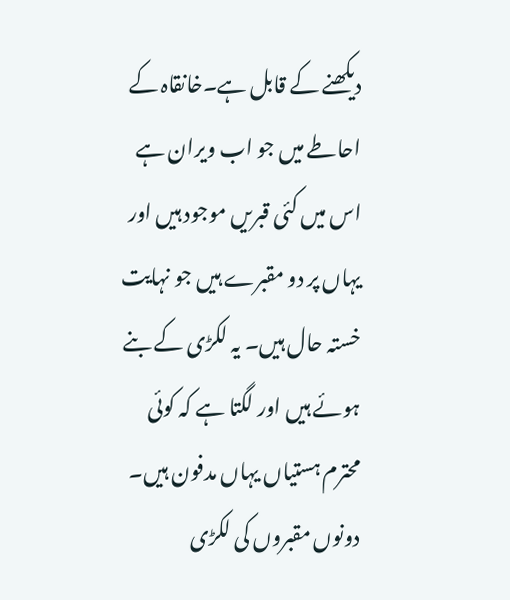دیکھنے کے قابل ہے۔خانقاہ کے احاطے میں جو اب ویران ہے اس میں کئی قبریں موجود ہیں اور یہاں پر دو مقبرے ہیں جو نہایت خستہ حال ہیں۔ یہ لکڑی کے بنے ہوئے ہیں اور لگتا ہے کہ کوئی محترم ہستیاں یہاں مدفون ہیں۔ دونوں مقبروں کی لکڑی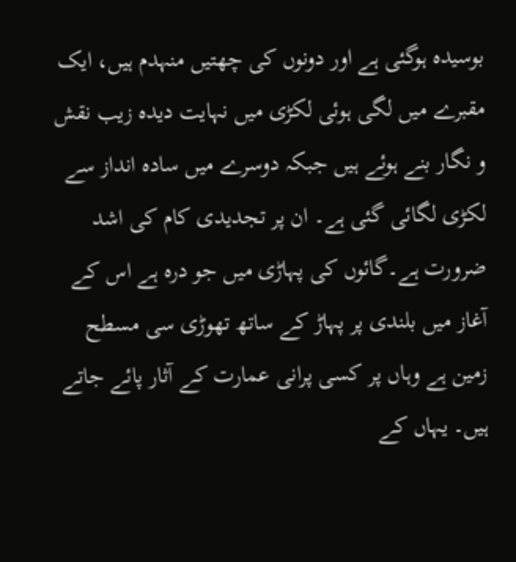بوسیدہ ہوگئی ہے اور دونوں کی چھتیں منہدم ہیں، ایک مقبرے میں لگی ہوئی لکڑی میں نہایت دیدہ زیب نقش و نگار بنے ہوئے ہیں جبکہ دوسرے میں سادہ انداز سے لکڑی لگائی گئی ہے۔ ان پر تجدیدی کام کی اشد ضرورت ہے۔گائوں کی پہاڑی میں جو درہ ہے اس کے آغاز میں بلندی پر پہاڑ کے ساتھ تھوڑی سی مسطح زمین ہے وہاں پر کسی پرانی عمارت کے آثار پائے جاتے ہیں۔ یہاں کے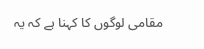مقامی لوگوں کا کہنا ہے کہ یہ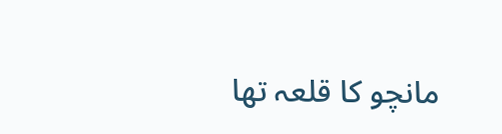مانچو کا قلعہ تھا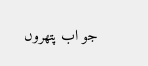جو اب پتھروں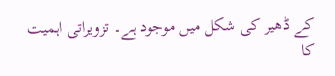کے ڈھیر کی شکل میں موجود ہے۔ تزویراتی اہمیت کا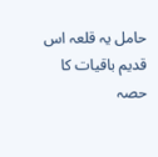حامل یہ قلعہ اس قدیم باقیات کا حصہ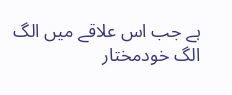ہے جب اس علاقے میں الگ الگ خودمختار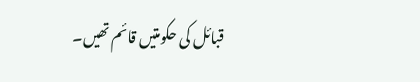قبائل کی حکومتیں قائم تھیں۔